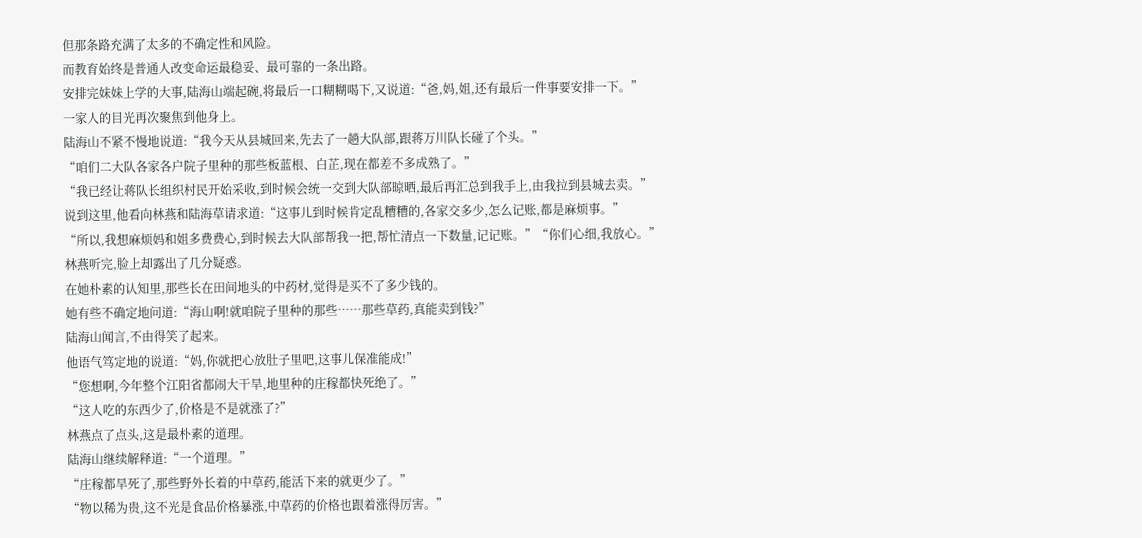但那条路充满了太多的不确定性和风险。
而教育始终是普通人改变命运最稳妥、最可靠的一条出路。
安排完妹妹上学的大事,陆海山端起碗,将最后一口糊糊喝下,又说道:“爸,妈,姐,还有最后一件事要安排一下。”
一家人的目光再次聚焦到他身上。
陆海山不紧不慢地说道:“我今天从县城回来,先去了一趟大队部,跟蒋万川队长碰了个头。”
“咱们二大队各家各户院子里种的那些板蓝根、白芷,现在都差不多成熟了。”
“我已经让蒋队长组织村民开始采收,到时候会统一交到大队部晾晒,最后再汇总到我手上,由我拉到县城去卖。”
说到这里,他看向林燕和陆海草请求道:“这事儿到时候肯定乱糟糟的,各家交多少,怎么记账,都是麻烦事。”
“所以,我想麻烦妈和姐多费费心,到时候去大队部帮我一把,帮忙清点一下数量,记记账。”“你们心细,我放心。”
林燕听完,脸上却露出了几分疑惑。
在她朴素的认知里,那些长在田间地头的中药材,觉得是买不了多少钱的。
她有些不确定地问道:“海山啊!就咱院子里种的那些……那些草药,真能卖到钱?”
陆海山闻言,不由得笑了起来。
他语气笃定地的说道:“妈,你就把心放肚子里吧,这事儿保准能成!”
“您想啊,今年整个江阳省都闹大干旱,地里种的庄稼都快死绝了。”
“这人吃的东西少了,价格是不是就涨了?”
林燕点了点头,这是最朴素的道理。
陆海山继续解释道:“一个道理。”
“庄稼都旱死了,那些野外长着的中草药,能活下来的就更少了。”
“物以稀为贵,这不光是食品价格暴涨,中草药的价格也跟着涨得厉害。”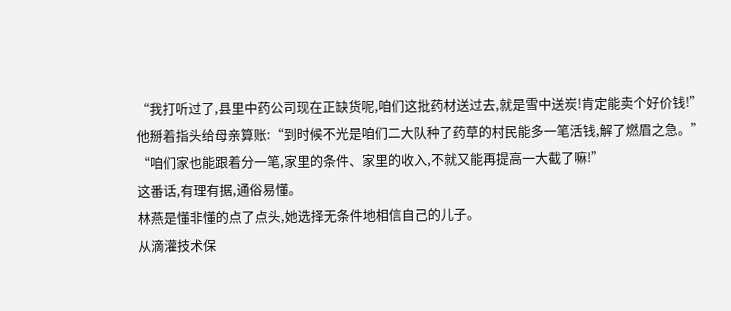“我打听过了,县里中药公司现在正缺货呢,咱们这批药材送过去,就是雪中送炭!肯定能卖个好价钱!”
他掰着指头给母亲算账:“到时候不光是咱们二大队种了药草的村民能多一笔活钱,解了燃眉之急。”
“咱们家也能跟着分一笔,家里的条件、家里的收入,不就又能再提高一大截了嘛!”
这番话,有理有据,通俗易懂。
林燕是懂非懂的点了点头,她选择无条件地相信自己的儿子。
从滴灌技术保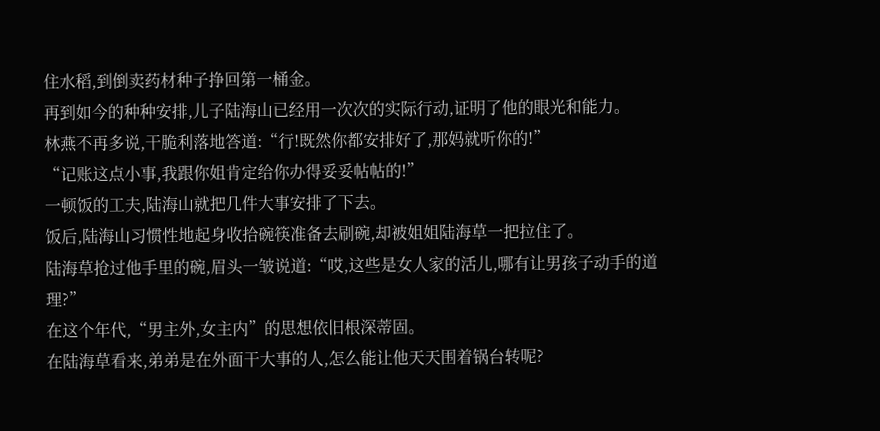住水稻,到倒卖药材种子挣回第一桶金。
再到如今的种种安排,儿子陆海山已经用一次次的实际行动,证明了他的眼光和能力。
林燕不再多说,干脆利落地答道:“行!既然你都安排好了,那妈就听你的!”
“记账这点小事,我跟你姐肯定给你办得妥妥帖帖的!”
一顿饭的工夫,陆海山就把几件大事安排了下去。
饭后,陆海山习惯性地起身收拾碗筷准备去刷碗,却被姐姐陆海草一把拉住了。
陆海草抢过他手里的碗,眉头一皱说道:“哎,这些是女人家的活儿,哪有让男孩子动手的道理?”
在这个年代,“男主外,女主内”的思想依旧根深蒂固。
在陆海草看来,弟弟是在外面干大事的人,怎么能让他天天围着锅台转呢?